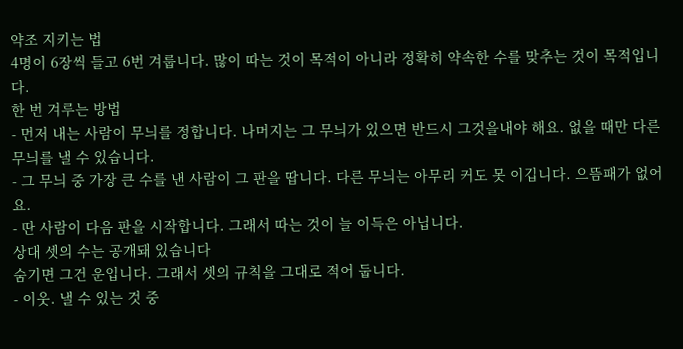약조 지키는 법
4명이 6장씩 들고 6번 겨룹니다. 많이 따는 것이 목적이 아니라 정확히 약속한 수를 맞추는 것이 목적입니다.
한 번 겨루는 방법
- 먼저 내는 사람이 무늬를 정합니다. 나머지는 그 무늬가 있으면 반드시 그것을내야 해요. 없을 때만 다른 무늬를 낼 수 있습니다.
- 그 무늬 중 가장 큰 수를 낸 사람이 그 판을 땁니다. 다른 무늬는 아무리 커도 못 이깁니다. 으뜸패가 없어요.
- 딴 사람이 다음 판을 시작합니다. 그래서 따는 것이 늘 이득은 아닙니다.
상대 셋의 수는 공개돼 있습니다
숨기면 그건 운입니다. 그래서 셋의 규칙을 그대로 적어 둡니다.
- 이웃. 낼 수 있는 것 중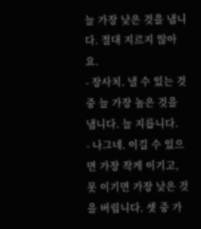늘 가장 낮은 것을 냅니다. 절대 지르지 않아요.
- 장사치. 낼 수 있는 것 중 늘 가장 높은 것을 냅니다. 늘 지릅니다.
- 나그네. 이길 수 있으면 가장 작게 이기고, 못 이기면 가장 낮은 것을 버립니다. 셋 중 가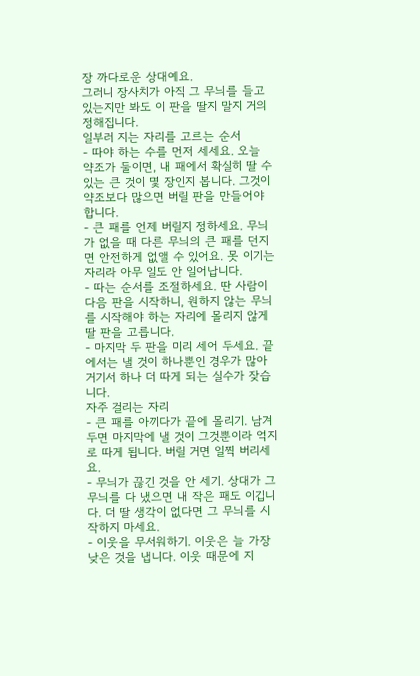장 까다로운 상대예요.
그러니 장사치가 아직 그 무늬를 들고 있는지만 봐도 이 판을 딸지 말지 거의 정해집니다.
일부러 지는 자리를 고르는 순서
- 따야 하는 수를 먼저 세세요. 오늘 약조가 둘이면, 내 패에서 확실히 딸 수 있는 큰 것이 몇 장인지 봅니다. 그것이 약조보다 많으면 버릴 판을 만들어야 합니다.
- 큰 패를 언제 버릴지 정하세요. 무늬가 없을 때 다른 무늬의 큰 패를 던지면 안전하게 없앨 수 있어요. 못 이기는 자리라 아무 일도 안 일어납니다.
- 따는 순서를 조절하세요. 딴 사람이 다음 판을 시작하니, 원하지 않는 무늬를 시작해야 하는 자리에 몰리지 않게 딸 판을 고릅니다.
- 마지막 두 판을 미리 세어 두세요. 끝에서는 낼 것이 하나뿐인 경우가 많아 거기서 하나 더 따게 되는 실수가 잦습니다.
자주 걸리는 자리
- 큰 패를 아끼다가 끝에 몰리기. 남겨 두면 마지막에 낼 것이 그것뿐이라 억지로 따게 됩니다. 버릴 거면 일찍 버리세요.
- 무늬가 끊긴 것을 안 세기. 상대가 그 무늬를 다 냈으면 내 작은 패도 이깁니다. 더 딸 생각이 없다면 그 무늬를 시작하지 마세요.
- 이웃을 무서워하기. 이웃은 늘 가장 낮은 것을 냅니다. 이웃 때문에 지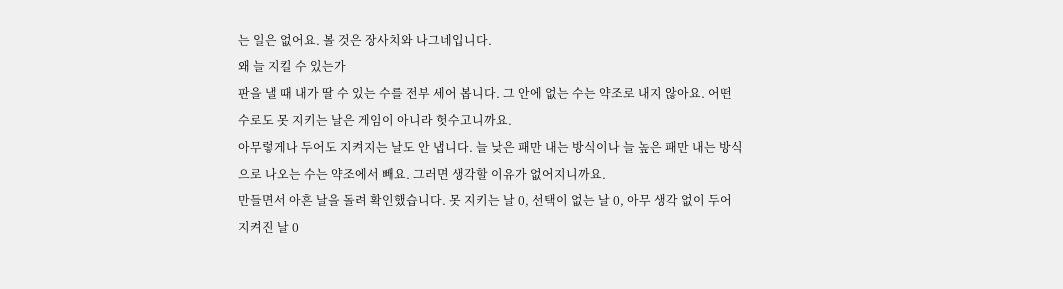는 일은 없어요. 볼 것은 장사치와 나그네입니다.
왜 늘 지킬 수 있는가
판을 낼 때 내가 딸 수 있는 수를 전부 세어 봅니다. 그 안에 없는 수는 약조로 내지 않아요. 어떤 수로도 못 지키는 날은 게임이 아니라 헛수고니까요.
아무렇게나 두어도 지켜지는 날도 안 냅니다. 늘 낮은 패만 내는 방식이나 늘 높은 패만 내는 방식으로 나오는 수는 약조에서 빼요. 그러면 생각할 이유가 없어지니까요.
만들면서 아흔 날을 돌려 확인했습니다. 못 지키는 날 0, 선택이 없는 날 0, 아무 생각 없이 두어 지켜진 날 0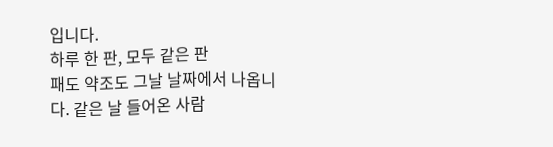입니다.
하루 한 판, 모두 같은 판
패도 약조도 그날 날짜에서 나옵니다. 같은 날 들어온 사람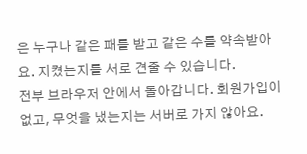은 누구나 같은 패를 받고 같은 수를 약속받아요. 지켰는지를 서로 견줄 수 있습니다.
전부 브라우저 안에서 돌아갑니다. 회원가입이 없고, 무엇을 냈는지는 서버로 가지 않아요.